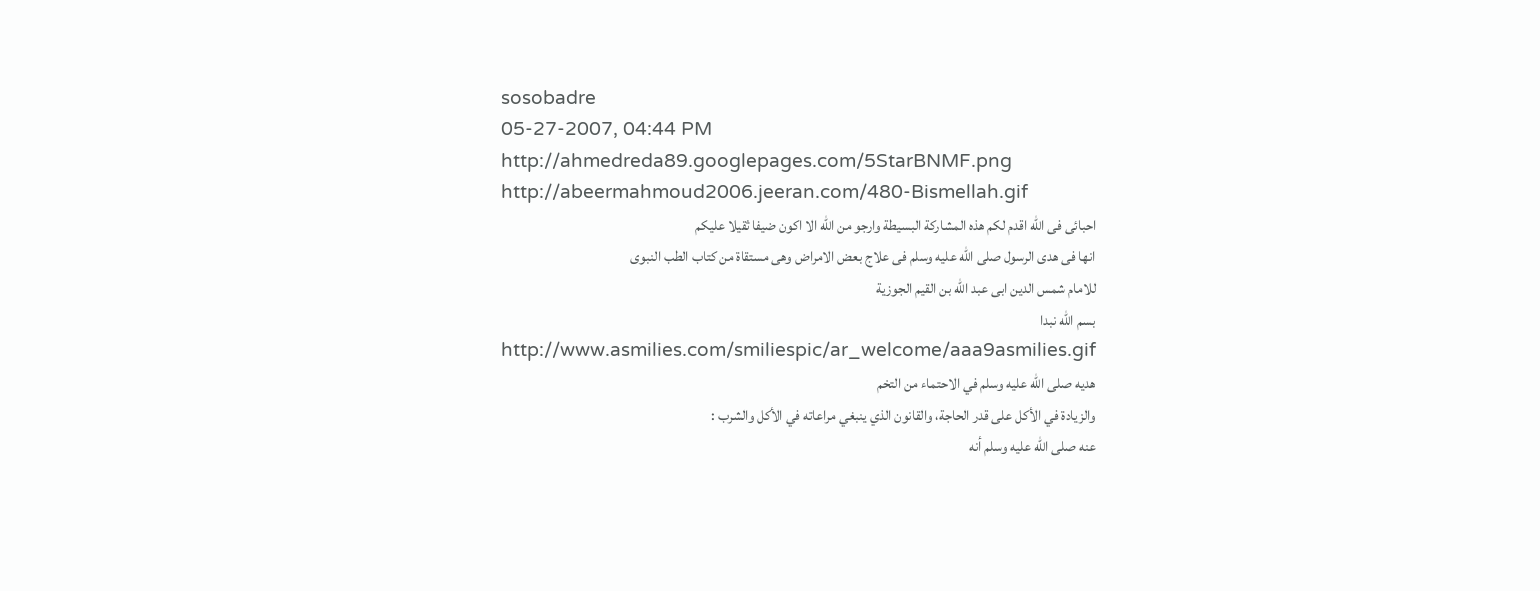sosobadre
05-27-2007, 04:44 PM
http://ahmedreda89.googlepages.com/5StarBNMF.png
http://abeermahmoud2006.jeeran.com/480-Bismellah.gif
احبائى فى الله اقدم لكم هذه المشاركة البسيطة وارجو من الله الا اكون ضيفا ثقيلا عليكم
انها فى هدى الرسول صلى الله عليه وسلم فى علاج بعض الامراض وهى مستقاة من كتاب الطب النبوى
للامام شمس الدين ابى عبد الله بن القيم الجوزية
بسم الله نبدا
http://www.asmilies.com/smiliespic/ar_welcome/aaa9asmilies.gif
هديه صلى الله عليه وسلم في الاحتماء من التخم
والزيادة في الأكل على قدر الحاجة، والقانون الذي ينبغي مراعاته في الأكل والشرب :
عنه صلى الله عليه وسلم أنه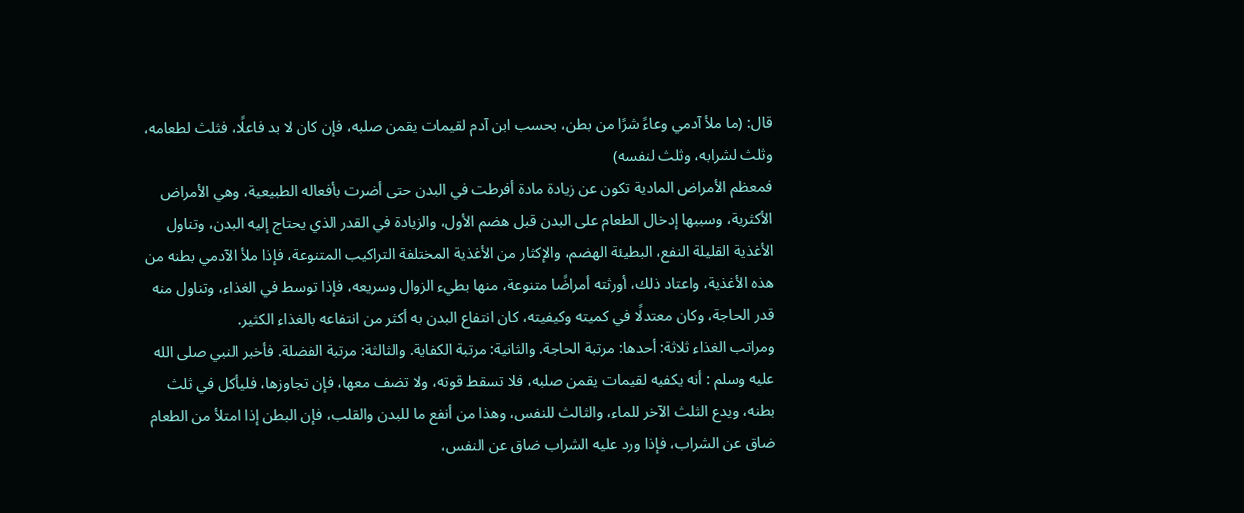قال: (ما ملأ آدمي وعاءً شرًا من بطن، بحسب ابن آدم لقيمات يقمن صلبه، فإن كان لا بد فاعلًا، فثلث لطعامه، وثلث لشرابه، وثلث لنفسه)
فمعظم الأمراض المادية تكون عن زيادة مادة أفرطت في البدن حتى أضرت بأفعاله الطبيعية، وهي الأمراض الأكثرية، وسببها إدخال الطعام على البدن قبل هضم الأول، والزيادة في القدر الذي يحتاج إليه البدن، وتناول الأغذية القليلة النفع، البطيئة الهضم، والإكثار من الأغذية المختلفة التراكيب المتنوعة، فإذا ملأ الآدمي بطنه من هذه الأغذية، واعتاد ذلك، أورثته أمراضًا متنوعة، منها بطيء الزوال وسريعه، فإذا توسط في الغذاء، وتناول منه قدر الحاجة، وكان معتدلًا في كميته وكيفيته، كان انتفاع البدن به أكثر من انتفاعه بالغذاء الكثير.
ومراتب الغذاء ثلاثة: أحدها: مرتبة الحاجة. والثانية: مرتبة الكفاية. والثالثة: مرتبة الفضلة. فأخبر النبي صلى الله عليه وسلم : أنه يكفيه لقيمات يقمن صلبه، فلا تسقط قوته، ولا تضف معها، فإن تجاوزها، فليأكل في ثلث بطنه، ويدع الثلث الآخر للماء، والثالث للنفس، وهذا من أنفع ما للبدن والقلب، فإن البطن إذا امتلأ من الطعام ضاق عن الشراب، فإذا ورد عليه الشراب ضاق عن النفس،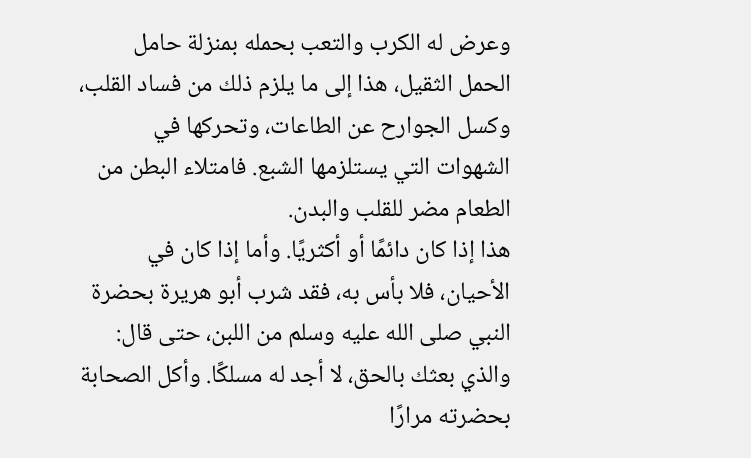وعرض له الكرب والتعب بحمله بمنزلة حامل الحمل الثقيل، هذا إلى ما يلزم ذلك من فساد القلب، وكسل الجوارح عن الطاعات، وتحركها في الشهوات التي يستلزمها الشبع. فامتلاء البطن من الطعام مضر للقلب والبدن.
هذا إذا كان دائمًا أو أكثريًا. وأما إذا كان في الأحيان، فلا بأس به، فقد شرب أبو هريرة بحضرة النبي صلى الله عليه وسلم من اللبن، حتى قال: والذي بعثك بالحق، لا أجد له مسلكًا. وأكل الصحابة بحضرته مرارًا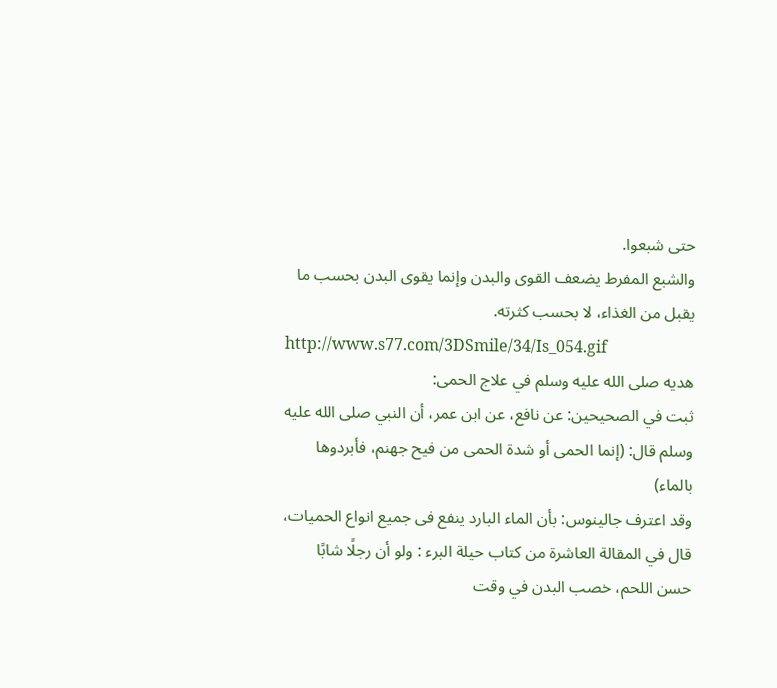حتى شبعوا.
والشبع المفرط يضعف القوى والبدن وإنما يقوى البدن بحسب ما يقبل من الغذاء، لا بحسب كثرته.
http://www.s77.com/3DSmile/34/Is_054.gif
هديه صلى الله عليه وسلم في علاج الحمى:
ثبت في الصحيحين: عن نافع، عن ابن عمر، أن النبي صلى الله عليه وسلم قال: (إنما الحمى أو شدة الحمى من فيح جهنم، فأبردوها بالماء)
وقد اعترف جالينوس: بأن الماء البارد ينفع فى جميع انواع الحميات، قال في المقالة العاشرة من كتاب حيلة البرء : ولو أن رجلًا شابًا حسن اللحم، خصب البدن في وقت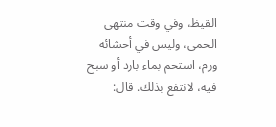القيظ، وفي وقت منتهى الحمى، وليس في أحشائه ورم، استحم بماء بارد أو سبح فيه، لانتفع بذلك. قال: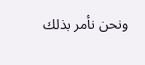ونحن نأمر بذلك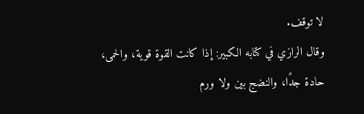لا توقف.
وقال الرازي في كتابه الكبير: إذا كانت القوة قوية، والحمى، حادة جدًا، والنضج بين ولا ورم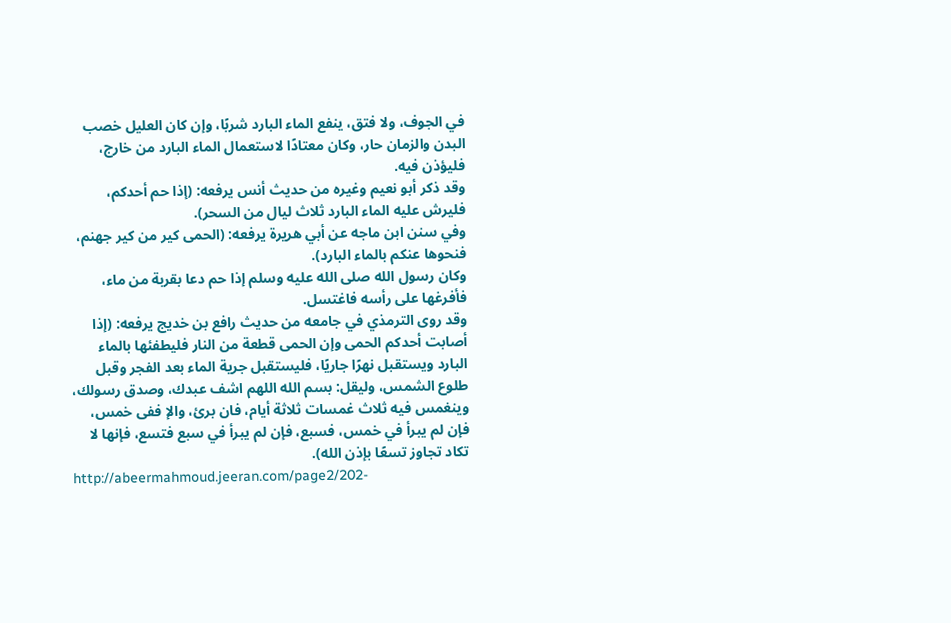في الجوف، ولا فتق، ينفع الماء البارد شربًا، وإن كان العليل خصب البدن والزمان حار، وكان معتادًا لاستعمال الماء البارد من خارج، فليؤذن فيه.
وقد ذكر أبو نعيم وغيره من حديث أنس يرفعه: (إذا حم أحدكم، فليرش عليه الماء البارد ثلاث ليال من السحر).
وفي سنن ابن ماجه عن أبي هريرة يرفعه: (الحمى كير من كير جهنم، فنحوها عنكم بالماء البارد).
وكان رسول الله صلى الله عليه وسلم إذا حم دعا بقربة من ماء، فأفرغها على رأسه فاغتسل.
وقد روى الترمذي في جامعه من حديث رافع بن خديج يرفعه: (إذا أصابت أحدكم الحمى وإن الحمى قطعة من النار فليطفئها بالماء البارد ويستقبل نهرًا جاريًا، فليستقبل جرية الماء بعد الفجر وقبل طلوع الشمس، وليقل: بسم الله اللهم اشف عبدك، وصدق رسولك، وينغمس فيه ثلاث غمسات ثلاثة أيام، فان برئ، والإ ففى خمس، فإن لم يبرأ في خمس، فسبع، فإن لم يبرأ في سبع فتسع، فإنها لا تكاد تجاوز تسعًا بإذن الله).
http://abeermahmoud.jeeran.com/page2/202-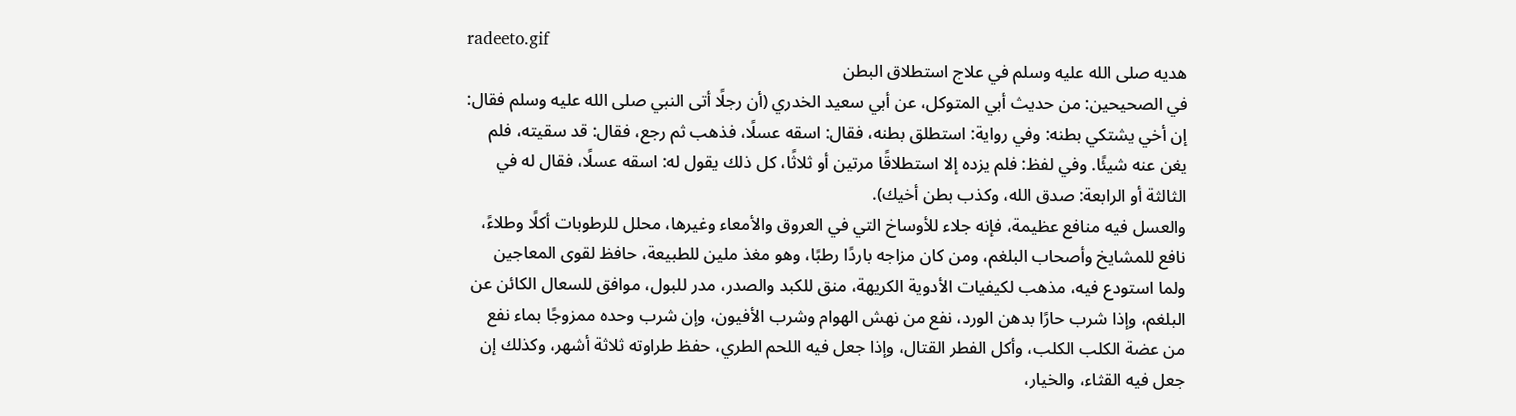radeeto.gif
هديه صلى الله عليه وسلم في علاج استطلاق البطن
في الصحيحين: من حديث أبي المتوكل، عن أبي سعيد الخدري (أن رجلًا أتى النبي صلى الله عليه وسلم فقال: إن أخي يشتكي بطنه: وفي رواية: استطلق بطنه، فقال: اسقه عسلًا، فذهب ثم رجع، فقال: قد سقيته، فلم يغن عنه شيئًا. وفي لفظ: فلم يزده إلا استطلاقًا مرتين أو ثلاثًا، كل ذلك يقول له: اسقه عسلًا، فقال له في الثالثة أو الرابعة: صدق الله، وكذب بطن أخيك).
والعسل فيه منافع عظيمة، فإنه جلاء للأوساخ التي في العروق والأمعاء وغيرها، محلل للرطوبات أكلًا وطلاءً، نافع للمشايخ وأصحاب البلغم، ومن كان مزاجه باردًا رطبًا، وهو مغذ ملين للطبيعة، حافظ لقوى المعاجين ولما استودع فيه، مذهب لكيفيات الأدوية الكريهة، منق للكبد والصدر، مدر للبول، موافق للسعال الكائن عن البلغم، وإذا شرب حارًا بدهن الورد، نفع من نهش الهوام وشرب الأفيون، وإن شرب وحده ممزوجًا بماء نفع من عضة الكلب الكلب، وأكل الفطر القتال، وإذا جعل فيه اللحم الطري، حفظ طراوته ثلاثة أشهر، وكذلك إن جعل فيه القثاء، والخيار،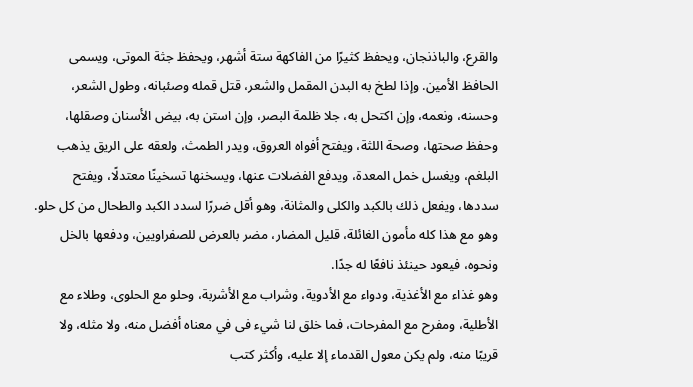والقرع، والباذنجان، ويحفظ كثيرًا من الفاكهة ستة أشهر، ويحفظ جثة الموتى، ويسمى الحافظ الأمين. وإذا لطخ به البدن المقمل والشعر، قتل قمله وصئبانه، وطول الشعر، وحسنه، ونعمه، وإن اكتحل به، جلا ظلمة البصر، وإن استن به، بيض الأسنان وصقلها، وحفظ صحتها، وصحة اللثة، ويفتح أفواه العروق، ويدر الطمث، ولعقه على الريق يذهب البلغم، ويغسل خمل المعدة، ويدفع الفضلات عنها، ويسخنها تسخينًا معتدلًا، ويفتح سددها، ويفعل ذلك بالكبد والكلى والمثانة، وهو أقل ضررًا لسدد الكبد والطحال من كل حلو.
وهو مع هذا كله مأمون الغائلة، قليل المضار، مضر بالعرض للصفراويين، ودفعها بالخل ونحوه، فيعود حينئذ نافعًا له جدًا.
وهو غذاء مع الأغذية، ودواء مع الأدوية، وشراب مع الأشربة، وحلو مع الحلوى، وطلاء مع الأطلية، ومفرح مع المفرحات، فما خلق لنا شيء فى في معناه أفضل منه، ولا مثله، ولا قريبًا منه، ولم يكن معول القدماء إلا عليه، وأكثر كتب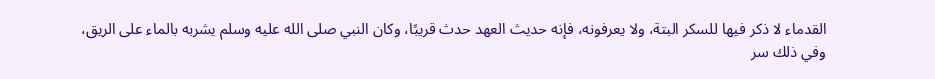القدماء لا ذكر فيها للسكر البتة، ولا يعرفونه، فإنه حديث العهد حدث قريبًا، وكان النبي صلى الله عليه وسلم يشربه بالماء على الريق، وفي ذلك سر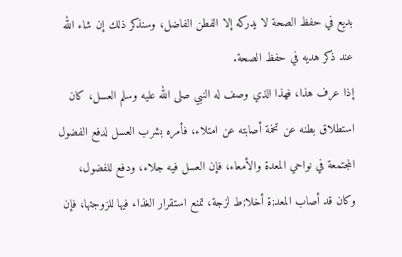بديع في حفظ الصحة لا يدركه إلا الفطن الفاضل، وسنذكر ذلك إن شاء الله عند ذكر هديه في حفظ الصحة.
إذا عرف هذا، فهذا الذي وصف له النبي صلى الله عليه وسلم العسل، كان استطلاق بطنه عن تخمة أصابته عن امتلاء، فأمره بشرب العسل لدفع الفضول المجتمعة في نواحي المعدة والأمعاء، فإن العسل فيه جلاء، ودفع للفضول، وكان قد أصاب المعد;ة أخلا;ط لزجة، تمنع استقرار الغذاء فيها للزوجتها، فإن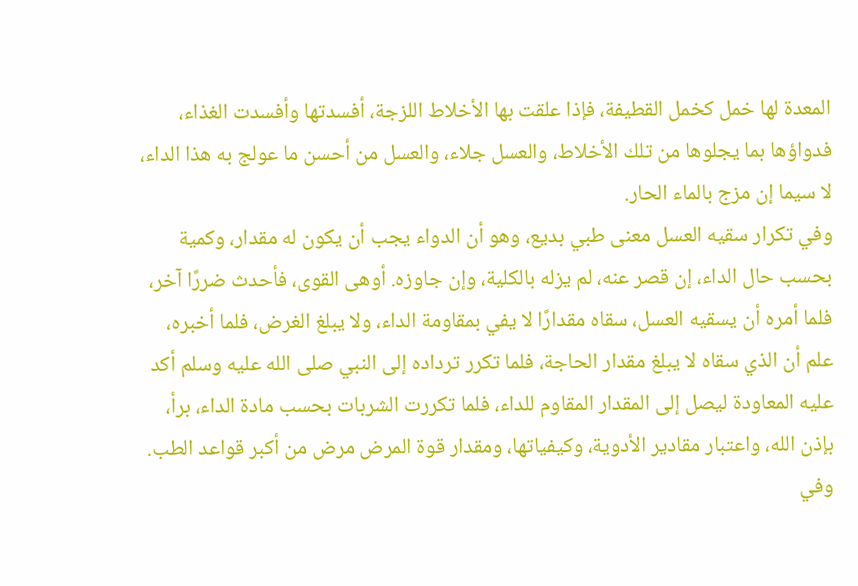المعدة لها خمل كخمل القطيفة، فإذا علقت بها الأخلاط اللزجة، أفسدتها وأفسدت الغذاء، فدواؤها بما يجلوها من تلك الأخلاط، والعسل جلاء، والعسل من أحسن ما عولج به هذا الداء، لا سيما إن مزج بالماء الحار.
وفي تكرار سقيه العسل معنى طبي بديع، وهو أن الدواء يجب أن يكون له مقدار، وكمية بحسب حال الداء، إن قصر عنه، لم يزله بالكلية، وإن جاوزه. أوهى القوى، فأحدث ضررًا آخر، فلما أمره أن يسقيه العسل، سقاه مقدارًا لا يفي بمقاومة الداء، ولا يبلغ الغرض، فلما أخبره، علم أن الذي سقاه لا يبلغ مقدار الحاجة، فلما تكرر ترداده إلى النبي صلى الله عليه وسلم أكد عليه المعاودة ليصل إلى المقدار المقاوم للداء، فلما تكررت الشربات بحسب مادة الداء، برأ، بإذن الله، واعتبار مقادير الأدوية، وكيفياتها، ومقدار قوة المرض مرض من أكبر قواعد الطب.
وفي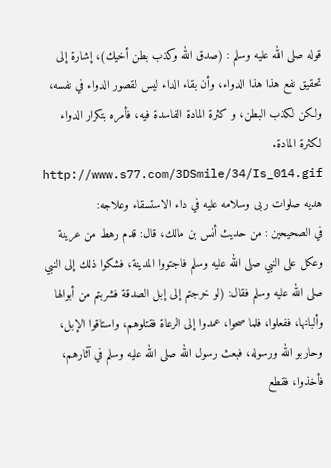قوله صلى الله عليه وسلم : (صدق الله وكذب بطن أخيك)، إشارة إلى تحقيق نفع هذا هذا الدواء، وأن بقاء الداء ليس لقصور الدواء في نفسه، ولكن لكذب البطن، و كثرة المادة الفاسدة فيه، فأمره بتكرار الدواء لكثرة المادة.
http://www.s77.com/3DSmile/34/Is_014.gif
هديه صلوات ربى وسلامه عليه في داء الاستسقاء وعلاجه:
في الصحيحين : من حديث أنس بن مالك، قال: قدم رهط من عرينة وعكل على النبي صلى الله عليه وسلم فاجتووا المدينة، فشكوا ذلك إلى النبي صلى الله عليه وسلم فقال: (لو خرجتم إلى إبل الصدقة فشربتم من أبوالها وألبانها، ففعلوا، فلما صحوا، عمدوا إلى الرعاة فقتلوهم، واستاقوا الإبل، وحاربو الله ورسوله، فبعث رسول الله صلى الله عليه وسلم في آثارهم، فأخذوا، فقطع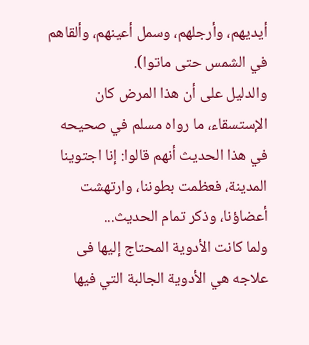أيديهم، وأرجلهم، وسمل أعينهم، وألقاهم في الشمس حتى ماتوا).
والدليل على أن هذا المرض كان الإستسقاء، ما رواه مسلم في صحيحه في هذا الحديث أنهم قالوا: إنا اجتوينا المدينة، فعظمت بطوننا، وارتهشت أعضاؤنا، وذكر تمام الحديث...
ولما كانت الأدوية المحتاج إليها فى علاجه هي الأدوية الجالبة التي فيها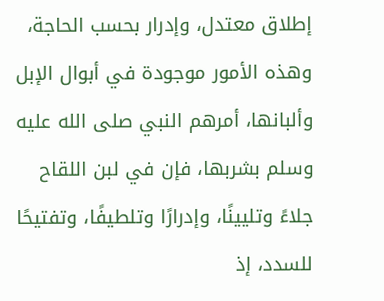إطلاق معتدل، وإدرار بحسب الحاجة، وهذه الأمور موجودة في أبوال الإبل وألبانها، أمرهم النبي صلى الله عليه وسلم بشربها، فإن في لبن اللقاح جلاءً وتليينًا، وإدرارًا وتلطيفًا، وتفتيحًا للسدد، إذ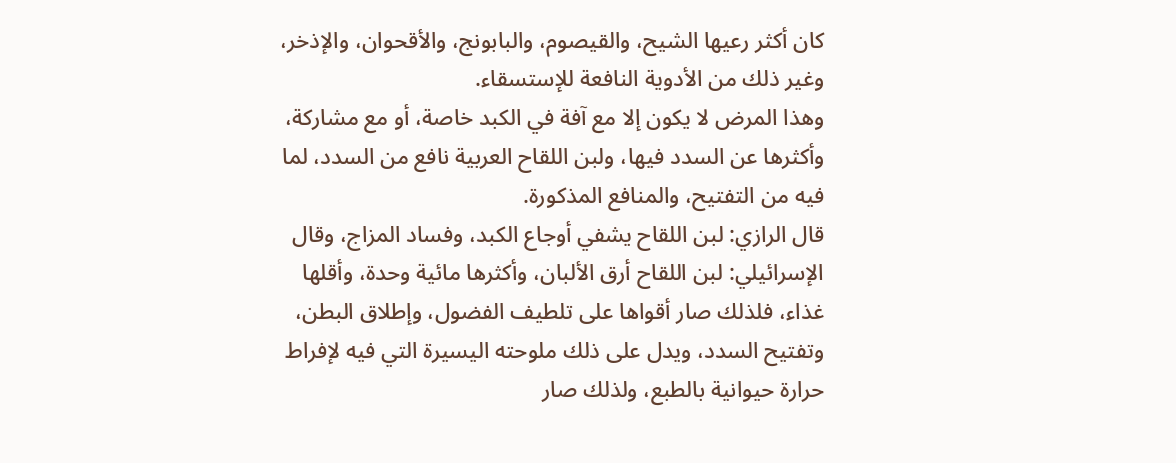كان أكثر رعيها الشيح، والقيصوم، والبابونج، والأقحوان، والإذخر، وغير ذلك من الأدوية النافعة للإستسقاء.
وهذا المرض لا يكون إلا مع آفة في الكبد خاصة، أو مع مشاركة، وأكثرها عن السدد فيها، ولبن اللقاح العربية نافع من السدد، لما فيه من التفتيح، والمنافع المذكورة.
قال الرازي: لبن اللقاح يشفي أوجاع الكبد، وفساد المزاج، وقال الإسرائيلي: لبن اللقاح أرق الألبان، وأكثرها مائية وحدة، وأقلها غذاء، فلذلك صار أقواها على تلطيف الفضول، وإطلاق البطن، وتفتيح السدد، ويدل على ذلك ملوحته اليسيرة التي فيه لإفراط حرارة حيوانية بالطبع، ولذلك صار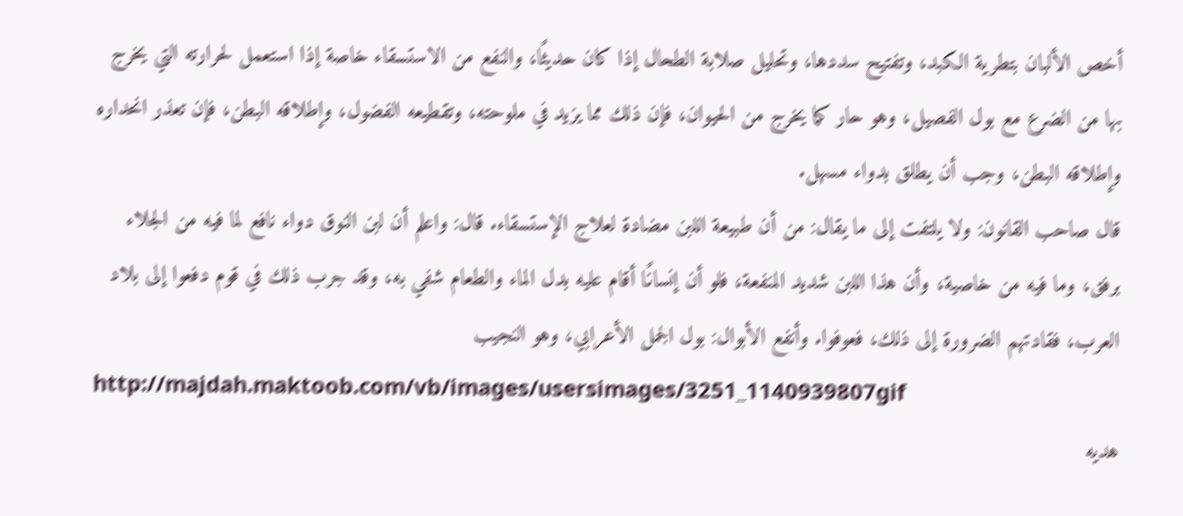أخص الألبان بتطرية الكبد، وتفتيح سددها، وتحليل صلابة الطحال إذا كان حديثًا، والنفع من الاستسقاء خاصة إذا استعمل لحرارته التي يخرج بها من الضرع مع بول الفصيل، وهو حار كما يخرج من الحيوان، فإن ذلك مما يزيد في ملوحته، وتقطيعه الفضول، وإطلاقه البطن، فإن تعذر انحداره وإطلاقه البطن، وجب أن يطلق بدواء مسهل.
قال صاحب القانون: ولا يلتفت إلى ما يقال: من أن طبيعة اللبن مضادة لعلاج الإستسقاء. قال: واعلم أن لبن النوق دواء نافع لما فيه من الجلاء برفق، وما فيه من خاصية، وأن هذا اللبن شديد المنفعة، فلو أن إنسانًا أقام عليه بدل الماء والطعام شفي به، وقد جرب ذلك في قوم دفعوا إلى بلاد العرب، فقادتهم الضرورة إلى ذلك، فعوفوا. وأنفع الأبوال: بول الجمل الأعرابي، وهو النجيب
http://majdah.maktoob.com/vb/images/usersimages/3251_1140939807gif
هديه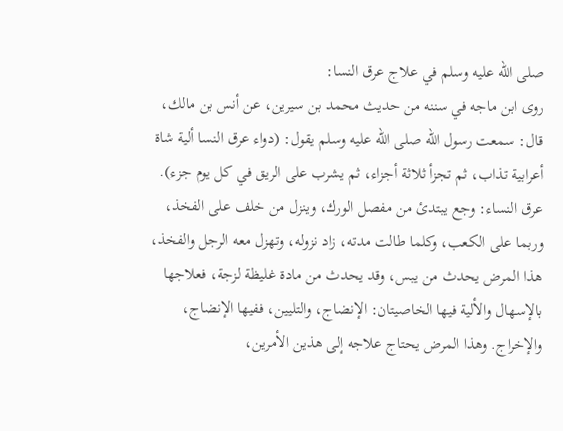صلى الله عليه وسلم في علاج عرق النسا:
روى ابن ماجه في سننه من حديث محمد بن سيرين، عن أنس بن مالك، قال: سمعت رسول الله صلى الله عليه وسلم يقول: (دواء عرق النسا ألية شاة أعرابية تذاب، ثم تجزأ ثلاثة أجزاء، ثم يشرب على الريق في كل يوم جزء).
عرق النساء: وجع يبتدئ من مفصل الورك، وينزل من خلف على الفخذ، وربما على الكعب، وكلما طالت مدته، زاد نزوله، وتهزل معه الرجل والفخذ،
هذا المرض يحدث من يبس، وقد يحدث من مادة غليظة لزجة، فعلاجها بالإسهال والألية فيها الخاصيتان: الإنضاج، والتليين، ففيها الإنضاج، والإخراج. وهذا المرض يحتاج علاجه إلى هذين الأمرين،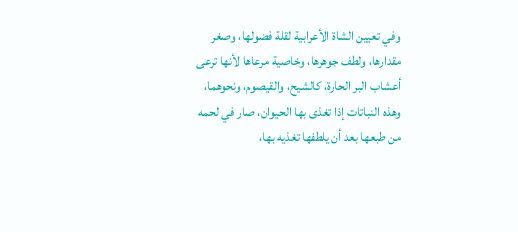وفي تعيين الشاة الأعرابية لقلة فضولها، وصغر مقدارها، ولطف جوهرها، وخاصية مرعاها لأنها ترعى أعشاب البر الحارة، كالشيح، والقيصوم، ونحوهما، وهذه النباتات إذا تغذى بها الحيوان، صار في لحمه من طبعها بعد أن يلطفها تغذيه بها،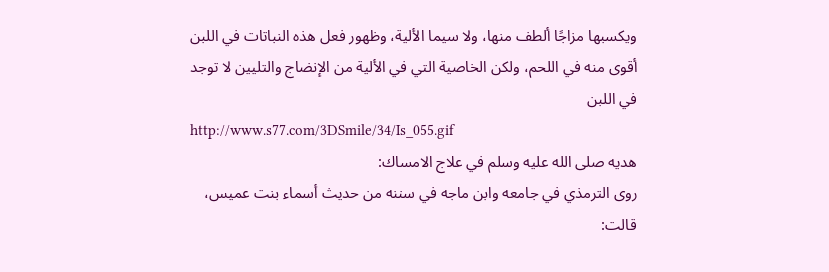ويكسبها مزاجًا ألطف منها، ولا سيما الألية، وظهور فعل هذه النباتات في اللبن أقوى منه في اللحم، ولكن الخاصية التي في الألية من الإنضاج والتليين لا توجد في اللبن
http://www.s77.com/3DSmile/34/Is_055.gif
هديه صلى الله عليه وسلم في علاج الامساك:
روى الترمذي في جامعه وابن ماجه في سننه من حديث أسماء بنت عميس، قالت: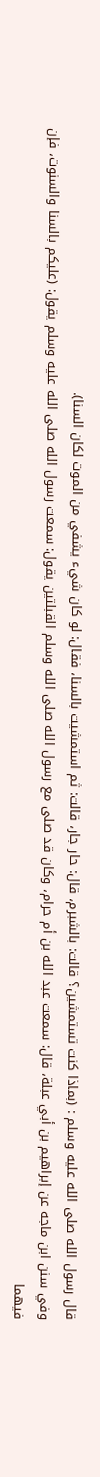قال رسول الله صلى الله عليه وسلم : (بماذا كنت تستمشين؟ قالت: بالشبرم، قال: حار جار، قالت: ثم استمشيت بالسنا، فقال: لو كان شيء يشفي من الموت لكان السنا).
وفي سنن ابن ماجه عن إبراهيم بن أبي عبلة، قال: سمعت عبد الله بن أم حرام، وكان قد صلى مع رسول الله صلى الله وسلم القبلتين يقول: سمعت رسول الله صلى الله عليه وسلم يقول: (عليكم بالسنا والسنوت، فإن فيهما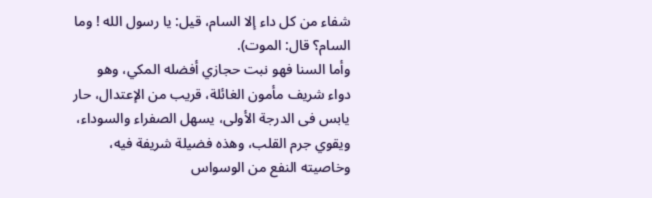شفاء من كل داء إلا السام، قيل: يا رسول الله ! وما السام؟ قال: الموت).
وأما السنا فهو نبت حجازي أفضله المكي، وهو دواء شريف مأمون الغائلة، قريب من الإعتدال، حار يابس فى الدرجة الأولى، يسهل الصفراء والسوداء، ويقوي جرم القلب، وهذه فضيلة شريفة فيه، وخاصيته النفع من الوسواس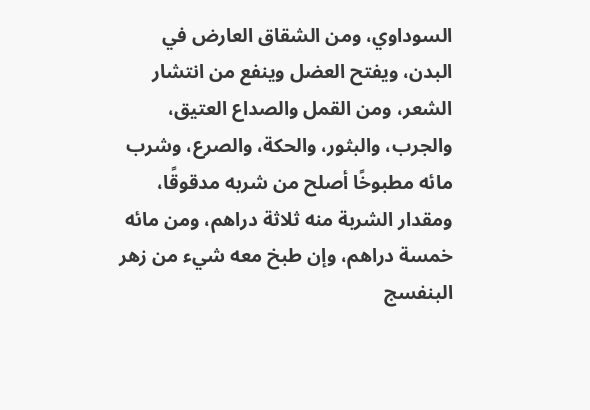السوداوي، ومن الشقاق العارض في البدن، ويفتح العضل وينفع من انتشار الشعر، ومن القمل والصداع العتيق، والجرب، والبثور، والحكة، والصرع، وشرب مائه مطبوخًا أصلح من شربه مدقوقًا، ومقدار الشربة منه ثلاثة دراهم، ومن مائه خمسة دراهم، وإن طبخ معه شيء من زهر البنفسج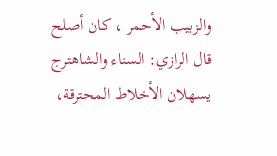والزبيب الأحمر ، كان أصلح
قال الرازي: السناء والشاهترج يسهلان الأخلاط المحترقة،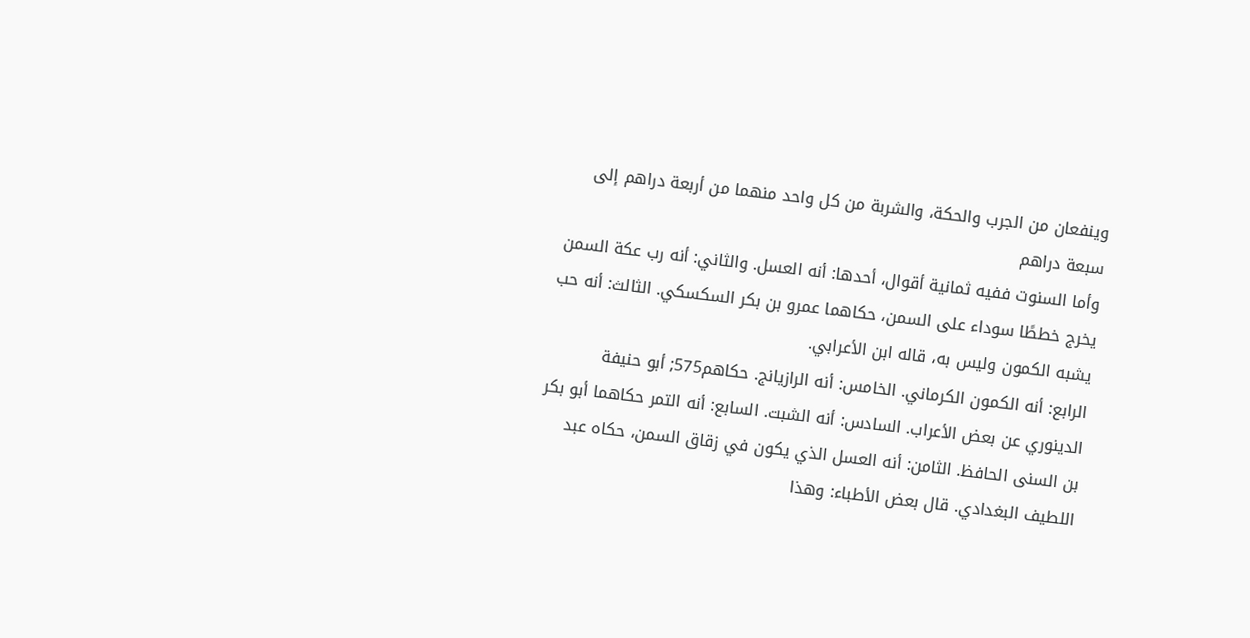وينفعان من الجرب والحكة، والشربة من كل واحد منهما من أربعة دراهم إلى سبعة دراهم
وأما السنوت ففيه ثمانية أقوال، أحدها: أنه العسل. والثاني: أنه رب عكة السمن يخرج خططًا سوداء على السمن، حكاهما عمرو بن بكر السكسكي. الثالث: أنه حب يشبه الكمون وليس به، قاله ابن الأعرابي.
الرابع: أنه الكمون الكرماني. الخامس: أنه الرازيانج. حكاهم575; أبو حنيفة الدينوري عن بعض الأعراب. السادس: أنه الشبت. السابع: أنه التمر حكاهما أبو بكر بن السنى الحافظ. الثامن: أنه العسل الذي يكون في زقاق السمن، حكاه عبد اللطيف البغدادي. قال بعض الأطباء: وهذا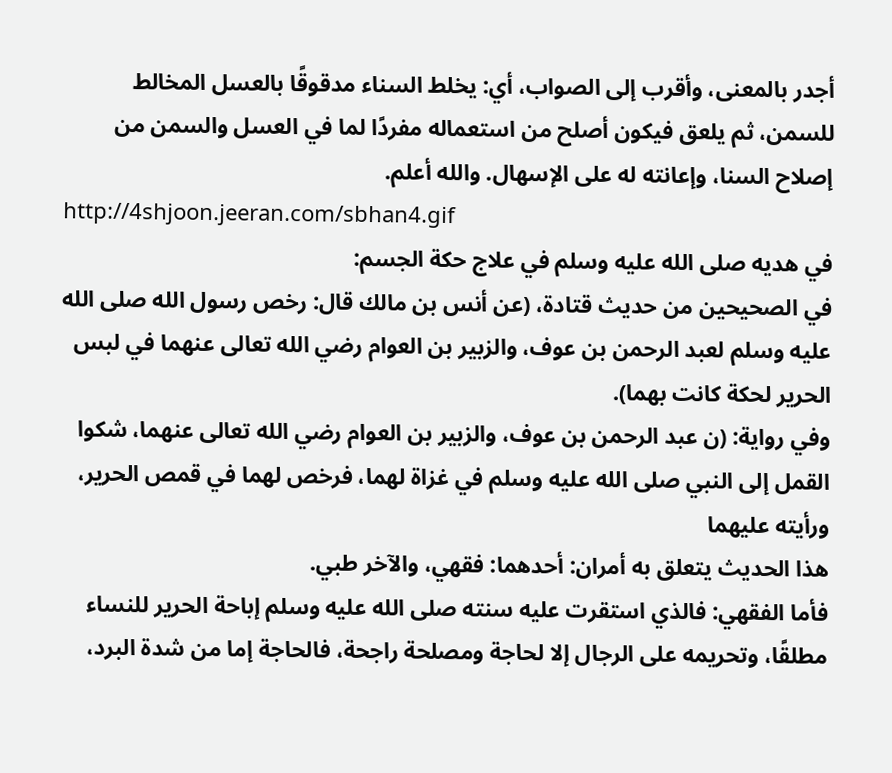أجدر بالمعنى، وأقرب إلى الصواب، أي: يخلط السناء مدقوقًا بالعسل المخالط للسمن، ثم يلعق فيكون أصلح من استعماله مفردًا لما في العسل والسمن من إصلاح السنا، وإعانته له على الإسهال. والله أعلم.
http://4shjoon.jeeran.com/sbhan4.gif
في هديه صلى الله عليه وسلم في علاج حكة الجسم:
في الصحيحين من حديث قتادة، (عن أنس بن مالك قال: رخص رسول الله صلى الله عليه وسلم لعبد الرحمن بن عوف، والزبير بن العوام رضي الله تعالى عنهما في لبس الحرير لحكة كانت بهما).
وفي رواية: (ن عبد الرحمن بن عوف، والزبير بن العوام رضي الله تعالى عنهما، شكوا القمل إلى النبي صلى الله عليه وسلم في غزاة لهما، فرخص لهما في قمص الحرير، ورأيته عليهما
هذا الحديث يتعلق به أمران: أحدهما: فقهي، والآخر طبي.
فأما الفقهي: فالذي استقرت عليه سنته صلى الله عليه وسلم إباحة الحرير للنساء مطلقًا، وتحريمه على الرجال إلا لحاجة ومصلحة راجحة، فالحاجة إما من شدة البرد،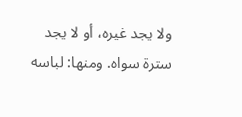ولا يجد غيره، أو لا يجد سترة سواه. ومنها: لباسه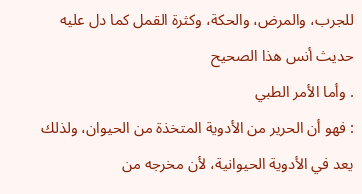للجرب، والمرض، والحكة، وكثرة القمل كما دل عليه حديث أنس هذا الصحيح
. وأما الأمر الطبي
: فهو أن الحرير من الأدوية المتخذة من الحيوان، ولذلك يعد في الأدوية الحيوانية، لأن مخرجه من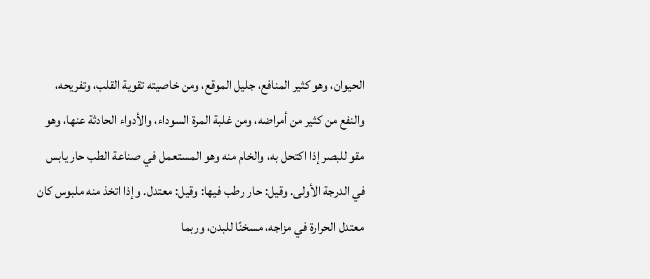الحيوان، وهو كثير المنافع، جليل الموقع، ومن خاصيته تقوية القلب، وتفريحه، والنفع من كثير من أمراضه، ومن غلبة المرة السوداء، والأدواء الحادثة عنها، وهو مقو للبصر إذا اكتحل به، والخام منه وهو المستعمل في صناعة الطب حار يابس في الدرجة الأولى. وقيل: حار رطب فيها: وقيل: معتدل. وإذا اتخذ منه ملبوس كان معتدل الحرارة في مزاجه، مسخنًا للبدن، وربما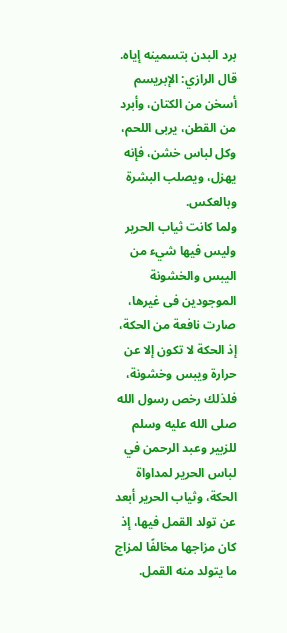برد البدن بتسمينه إياه.
قال الرازي: الإبريسم أسخن من الكتان، وأبرد من القطن، يربى اللحم، وكل لباس خشن، فإنه يهزل، ويصلب البشرة وبالعكس.
ولما كانت ثياب الحرير وليس فيها شيء من اليبس والخشونة الموجودين فى غيرها، صارت نافعة من الحكة، إذ الحكة لا تكون إلا عن حرارة ويبس وخشونة، فلذلك رخص رسول الله صلى الله عليه وسلم للزبير وعبد الرحمن في لباس الحرير لمداواة الحكة، وثياب الحرير أبعد عن تولد القمل فيها، إذ كان مزاجها مخالفًا لمزاج ما يتولد منه القمل.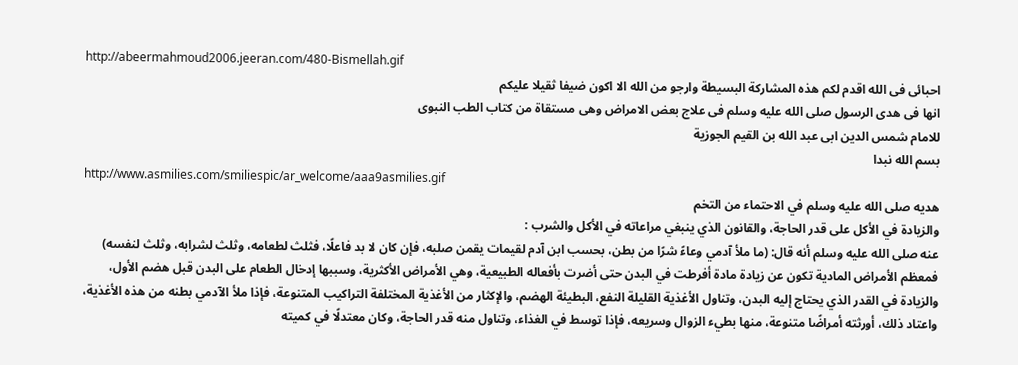http://abeermahmoud2006.jeeran.com/480-Bismellah.gif
احبائى فى الله اقدم لكم هذه المشاركة البسيطة وارجو من الله الا اكون ضيفا ثقيلا عليكم
انها فى هدى الرسول صلى الله عليه وسلم فى علاج بعض الامراض وهى مستقاة من كتاب الطب النبوى
للامام شمس الدين ابى عبد الله بن القيم الجوزية
بسم الله نبدا
http://www.asmilies.com/smiliespic/ar_welcome/aaa9asmilies.gif
هديه صلى الله عليه وسلم في الاحتماء من التخم
والزيادة في الأكل على قدر الحاجة، والقانون الذي ينبغي مراعاته في الأكل والشرب :
عنه صلى الله عليه وسلم أنه قال: (ما ملأ آدمي وعاءً شرًا من بطن، بحسب ابن آدم لقيمات يقمن صلبه، فإن كان لا بد فاعلًا، فثلث لطعامه، وثلث لشرابه، وثلث لنفسه)
فمعظم الأمراض المادية تكون عن زيادة مادة أفرطت في البدن حتى أضرت بأفعاله الطبيعية، وهي الأمراض الأكثرية، وسببها إدخال الطعام على البدن قبل هضم الأول، والزيادة في القدر الذي يحتاج إليه البدن، وتناول الأغذية القليلة النفع، البطيئة الهضم، والإكثار من الأغذية المختلفة التراكيب المتنوعة، فإذا ملأ الآدمي بطنه من هذه الأغذية، واعتاد ذلك، أورثته أمراضًا متنوعة، منها بطيء الزوال وسريعه، فإذا توسط في الغذاء، وتناول منه قدر الحاجة، وكان معتدلًا في كميته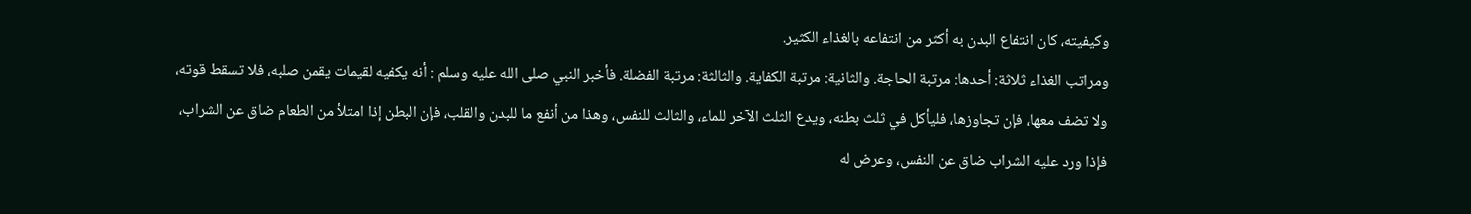وكيفيته، كان انتفاع البدن به أكثر من انتفاعه بالغذاء الكثير.
ومراتب الغذاء ثلاثة: أحدها: مرتبة الحاجة. والثانية: مرتبة الكفاية. والثالثة: مرتبة الفضلة. فأخبر النبي صلى الله عليه وسلم : أنه يكفيه لقيمات يقمن صلبه، فلا تسقط قوته، ولا تضف معها، فإن تجاوزها، فليأكل في ثلث بطنه، ويدع الثلث الآخر للماء، والثالث للنفس، وهذا من أنفع ما للبدن والقلب، فإن البطن إذا امتلأ من الطعام ضاق عن الشراب، فإذا ورد عليه الشراب ضاق عن النفس، وعرض له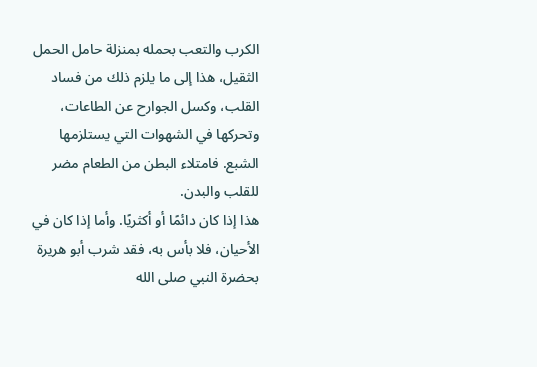الكرب والتعب بحمله بمنزلة حامل الحمل الثقيل، هذا إلى ما يلزم ذلك من فساد القلب، وكسل الجوارح عن الطاعات، وتحركها في الشهوات التي يستلزمها الشبع. فامتلاء البطن من الطعام مضر للقلب والبدن.
هذا إذا كان دائمًا أو أكثريًا. وأما إذا كان في الأحيان، فلا بأس به، فقد شرب أبو هريرة بحضرة النبي صلى الله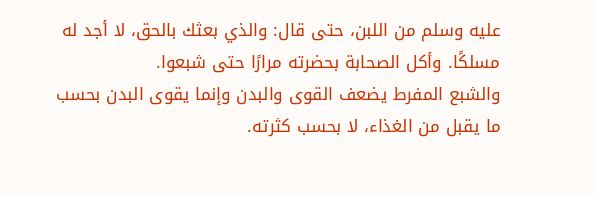عليه وسلم من اللبن، حتى قال: والذي بعثك بالحق، لا أجد له مسلكًا. وأكل الصحابة بحضرته مرارًا حتى شبعوا.
والشبع المفرط يضعف القوى والبدن وإنما يقوى البدن بحسب ما يقبل من الغذاء، لا بحسب كثرته.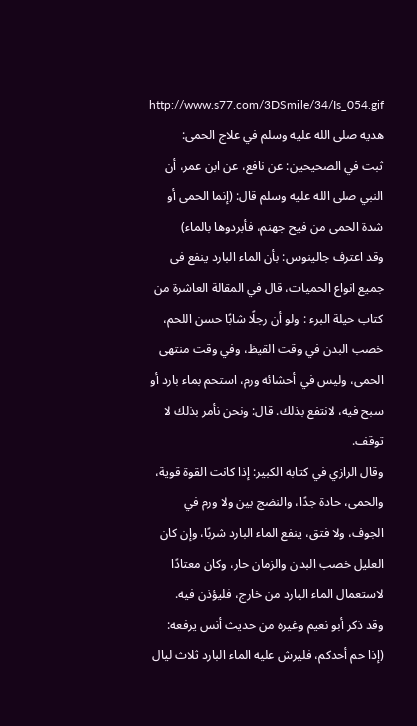http://www.s77.com/3DSmile/34/Is_054.gif
هديه صلى الله عليه وسلم في علاج الحمى:
ثبت في الصحيحين: عن نافع، عن ابن عمر، أن النبي صلى الله عليه وسلم قال: (إنما الحمى أو شدة الحمى من فيح جهنم، فأبردوها بالماء)
وقد اعترف جالينوس: بأن الماء البارد ينفع فى جميع انواع الحميات، قال في المقالة العاشرة من كتاب حيلة البرء : ولو أن رجلًا شابًا حسن اللحم، خصب البدن في وقت القيظ، وفي وقت منتهى الحمى، وليس في أحشائه ورم، استحم بماء بارد أو سبح فيه، لانتفع بذلك. قال: ونحن نأمر بذلك لا توقف.
وقال الرازي في كتابه الكبير: إذا كانت القوة قوية، والحمى، حادة جدًا، والنضج بين ولا ورم في الجوف، ولا فتق، ينفع الماء البارد شربًا، وإن كان العليل خصب البدن والزمان حار، وكان معتادًا لاستعمال الماء البارد من خارج، فليؤذن فيه.
وقد ذكر أبو نعيم وغيره من حديث أنس يرفعه: (إذا حم أحدكم، فليرش عليه الماء البارد ثلاث ليال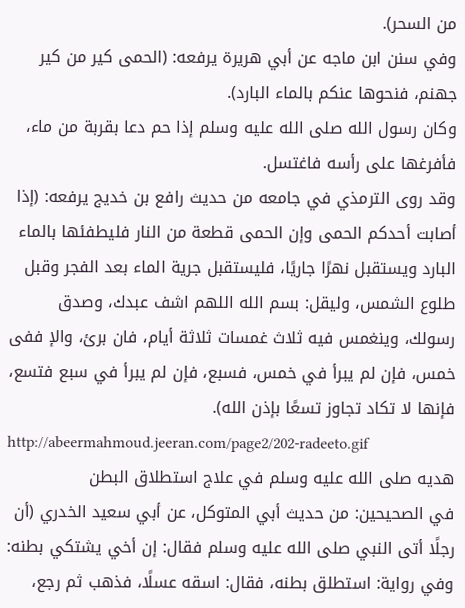من السحر).
وفي سنن ابن ماجه عن أبي هريرة يرفعه: (الحمى كير من كير جهنم، فنحوها عنكم بالماء البارد).
وكان رسول الله صلى الله عليه وسلم إذا حم دعا بقربة من ماء، فأفرغها على رأسه فاغتسل.
وقد روى الترمذي في جامعه من حديث رافع بن خديج يرفعه: (إذا أصابت أحدكم الحمى وإن الحمى قطعة من النار فليطفئها بالماء البارد ويستقبل نهرًا جاريًا، فليستقبل جرية الماء بعد الفجر وقبل طلوع الشمس، وليقل: بسم الله اللهم اشف عبدك، وصدق رسولك، وينغمس فيه ثلاث غمسات ثلاثة أيام، فان برئ، والإ ففى خمس، فإن لم يبرأ في خمس، فسبع، فإن لم يبرأ في سبع فتسع، فإنها لا تكاد تجاوز تسعًا بإذن الله).
http://abeermahmoud.jeeran.com/page2/202-radeeto.gif
هديه صلى الله عليه وسلم في علاج استطلاق البطن
في الصحيحين: من حديث أبي المتوكل، عن أبي سعيد الخدري (أن رجلًا أتى النبي صلى الله عليه وسلم فقال: إن أخي يشتكي بطنه: وفي رواية: استطلق بطنه، فقال: اسقه عسلًا، فذهب ثم رجع،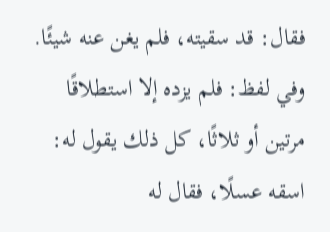فقال: قد سقيته، فلم يغن عنه شيئًا. وفي لفظ: فلم يزده إلا استطلاقًا مرتين أو ثلاثًا، كل ذلك يقول له: اسقه عسلًا، فقال له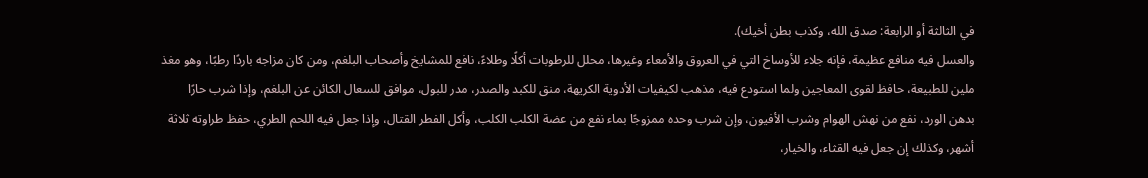في الثالثة أو الرابعة: صدق الله، وكذب بطن أخيك).
والعسل فيه منافع عظيمة، فإنه جلاء للأوساخ التي في العروق والأمعاء وغيرها، محلل للرطوبات أكلًا وطلاءً، نافع للمشايخ وأصحاب البلغم، ومن كان مزاجه باردًا رطبًا، وهو مغذ ملين للطبيعة، حافظ لقوى المعاجين ولما استودع فيه، مذهب لكيفيات الأدوية الكريهة، منق للكبد والصدر، مدر للبول، موافق للسعال الكائن عن البلغم، وإذا شرب حارًا بدهن الورد، نفع من نهش الهوام وشرب الأفيون، وإن شرب وحده ممزوجًا بماء نفع من عضة الكلب الكلب، وأكل الفطر القتال، وإذا جعل فيه اللحم الطري، حفظ طراوته ثلاثة أشهر، وكذلك إن جعل فيه القثاء، والخيار،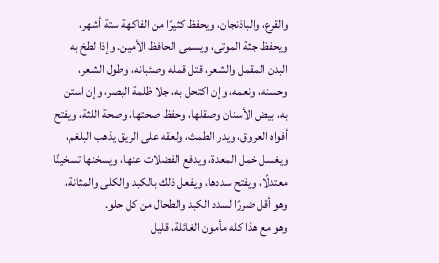والقرع، والباذنجان، ويحفظ كثيرًا من الفاكهة ستة أشهر، ويحفظ جثة الموتى، ويسمى الحافظ الأمين. وإذا لطخ به البدن المقمل والشعر، قتل قمله وصئبانه، وطول الشعر، وحسنه، ونعمه، وإن اكتحل به، جلا ظلمة البصر، وإن استن به، بيض الأسنان وصقلها، وحفظ صحتها، وصحة اللثة، ويفتح أفواه العروق، ويدر الطمث، ولعقه على الريق يذهب البلغم، ويغسل خمل المعدة، ويدفع الفضلات عنها، ويسخنها تسخينًا معتدلًا، ويفتح سددها، ويفعل ذلك بالكبد والكلى والمثانة، وهو أقل ضررًا لسدد الكبد والطحال من كل حلو.
وهو مع هذا كله مأمون الغائلة، قليل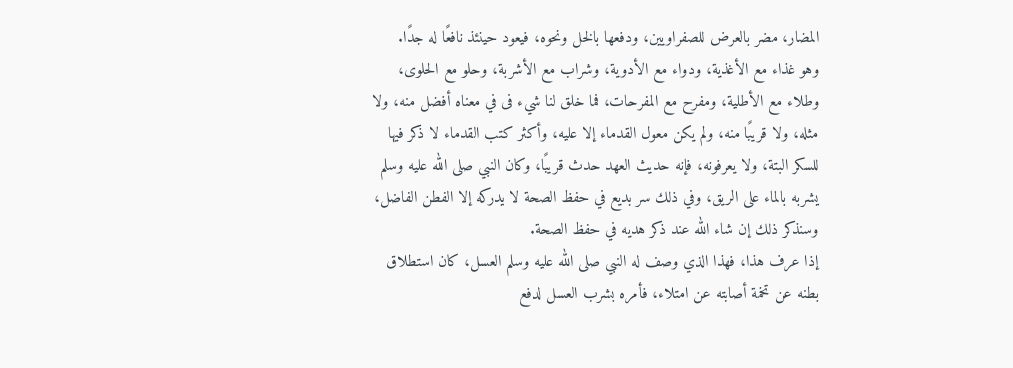المضار، مضر بالعرض للصفراويين، ودفعها بالخل ونحوه، فيعود حينئذ نافعًا له جدًا.
وهو غذاء مع الأغذية، ودواء مع الأدوية، وشراب مع الأشربة، وحلو مع الحلوى، وطلاء مع الأطلية، ومفرح مع المفرحات، فما خلق لنا شيء فى في معناه أفضل منه، ولا مثله، ولا قريبًا منه، ولم يكن معول القدماء إلا عليه، وأكثر كتب القدماء لا ذكر فيها للسكر البتة، ولا يعرفونه، فإنه حديث العهد حدث قريبًا، وكان النبي صلى الله عليه وسلم يشربه بالماء على الريق، وفي ذلك سر بديع في حفظ الصحة لا يدركه إلا الفطن الفاضل، وسنذكر ذلك إن شاء الله عند ذكر هديه في حفظ الصحة.
إذا عرف هذا، فهذا الذي وصف له النبي صلى الله عليه وسلم العسل، كان استطلاق بطنه عن تخمة أصابته عن امتلاء، فأمره بشرب العسل لدفع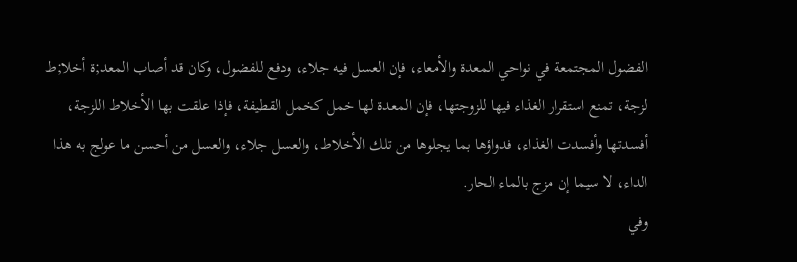الفضول المجتمعة في نواحي المعدة والأمعاء، فإن العسل فيه جلاء، ودفع للفضول، وكان قد أصاب المعد;ة أخلا;ط لزجة، تمنع استقرار الغذاء فيها للزوجتها، فإن المعدة لها خمل كخمل القطيفة، فإذا علقت بها الأخلاط اللزجة، أفسدتها وأفسدت الغذاء، فدواؤها بما يجلوها من تلك الأخلاط، والعسل جلاء، والعسل من أحسن ما عولج به هذا الداء، لا سيما إن مزج بالماء الحار.
وفي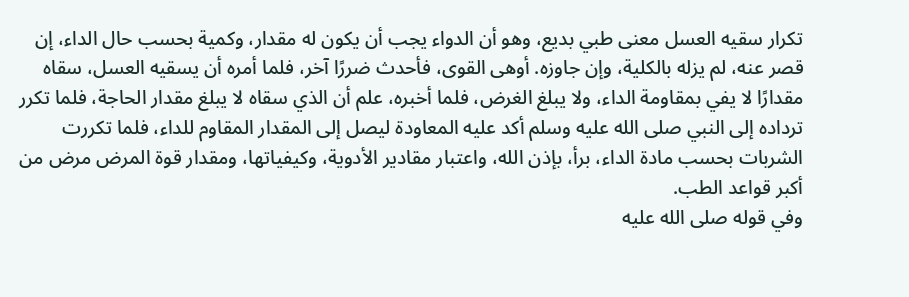تكرار سقيه العسل معنى طبي بديع، وهو أن الدواء يجب أن يكون له مقدار، وكمية بحسب حال الداء، إن قصر عنه، لم يزله بالكلية، وإن جاوزه. أوهى القوى، فأحدث ضررًا آخر، فلما أمره أن يسقيه العسل، سقاه مقدارًا لا يفي بمقاومة الداء، ولا يبلغ الغرض، فلما أخبره، علم أن الذي سقاه لا يبلغ مقدار الحاجة، فلما تكرر ترداده إلى النبي صلى الله عليه وسلم أكد عليه المعاودة ليصل إلى المقدار المقاوم للداء، فلما تكررت الشربات بحسب مادة الداء، برأ، بإذن الله، واعتبار مقادير الأدوية، وكيفياتها، ومقدار قوة المرض مرض من أكبر قواعد الطب.
وفي قوله صلى الله عليه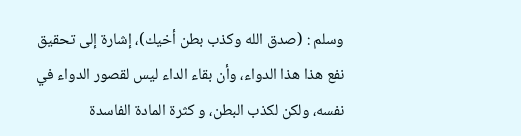وسلم : (صدق الله وكذب بطن أخيك)، إشارة إلى تحقيق نفع هذا هذا الدواء، وأن بقاء الداء ليس لقصور الدواء في نفسه، ولكن لكذب البطن، و كثرة المادة الفاسدة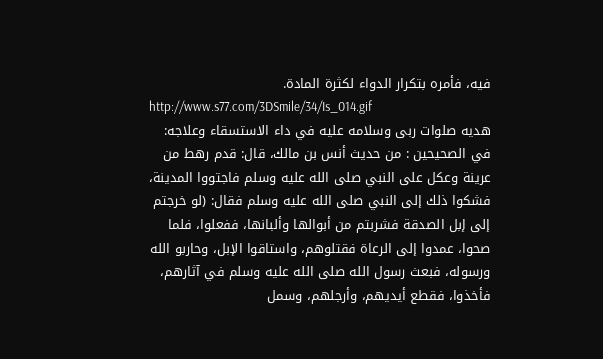فيه، فأمره بتكرار الدواء لكثرة المادة.
http://www.s77.com/3DSmile/34/Is_014.gif
هديه صلوات ربى وسلامه عليه في داء الاستسقاء وعلاجه:
في الصحيحين : من حديث أنس بن مالك، قال: قدم رهط من عرينة وعكل على النبي صلى الله عليه وسلم فاجتووا المدينة، فشكوا ذلك إلى النبي صلى الله عليه وسلم فقال: (لو خرجتم إلى إبل الصدقة فشربتم من أبوالها وألبانها، ففعلوا، فلما صحوا، عمدوا إلى الرعاة فقتلوهم، واستاقوا الإبل، وحاربو الله ورسوله، فبعث رسول الله صلى الله عليه وسلم في آثارهم، فأخذوا، فقطع أيديهم، وأرجلهم، وسمل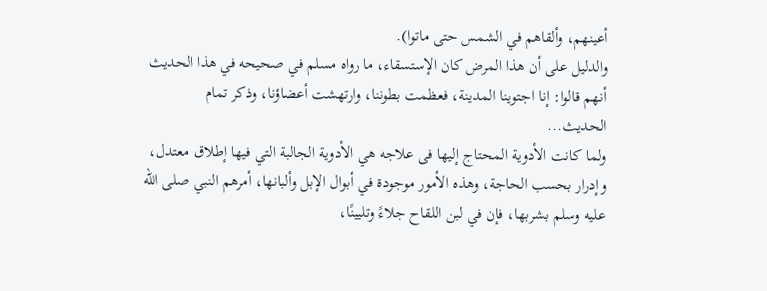أعينهم، وألقاهم في الشمس حتى ماتوا).
والدليل على أن هذا المرض كان الإستسقاء، ما رواه مسلم في صحيحه في هذا الحديث أنهم قالوا: إنا اجتوينا المدينة، فعظمت بطوننا، وارتهشت أعضاؤنا، وذكر تمام الحديث...
ولما كانت الأدوية المحتاج إليها فى علاجه هي الأدوية الجالبة التي فيها إطلاق معتدل، وإدرار بحسب الحاجة، وهذه الأمور موجودة في أبوال الإبل وألبانها، أمرهم النبي صلى الله عليه وسلم بشربها، فإن في لبن اللقاح جلاءً وتليينًا،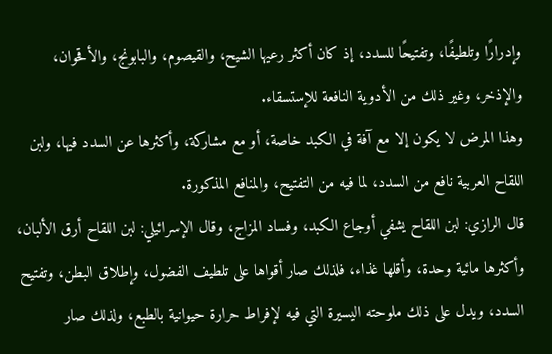وإدرارًا وتلطيفًا، وتفتيحًا للسدد، إذ كان أكثر رعيها الشيح، والقيصوم، والبابونج، والأقحوان، والإذخر، وغير ذلك من الأدوية النافعة للإستسقاء.
وهذا المرض لا يكون إلا مع آفة في الكبد خاصة، أو مع مشاركة، وأكثرها عن السدد فيها، ولبن اللقاح العربية نافع من السدد، لما فيه من التفتيح، والمنافع المذكورة.
قال الرازي: لبن اللقاح يشفي أوجاع الكبد، وفساد المزاج، وقال الإسرائيلي: لبن اللقاح أرق الألبان، وأكثرها مائية وحدة، وأقلها غذاء، فلذلك صار أقواها على تلطيف الفضول، وإطلاق البطن، وتفتيح السدد، ويدل على ذلك ملوحته اليسيرة التي فيه لإفراط حرارة حيوانية بالطبع، ولذلك صار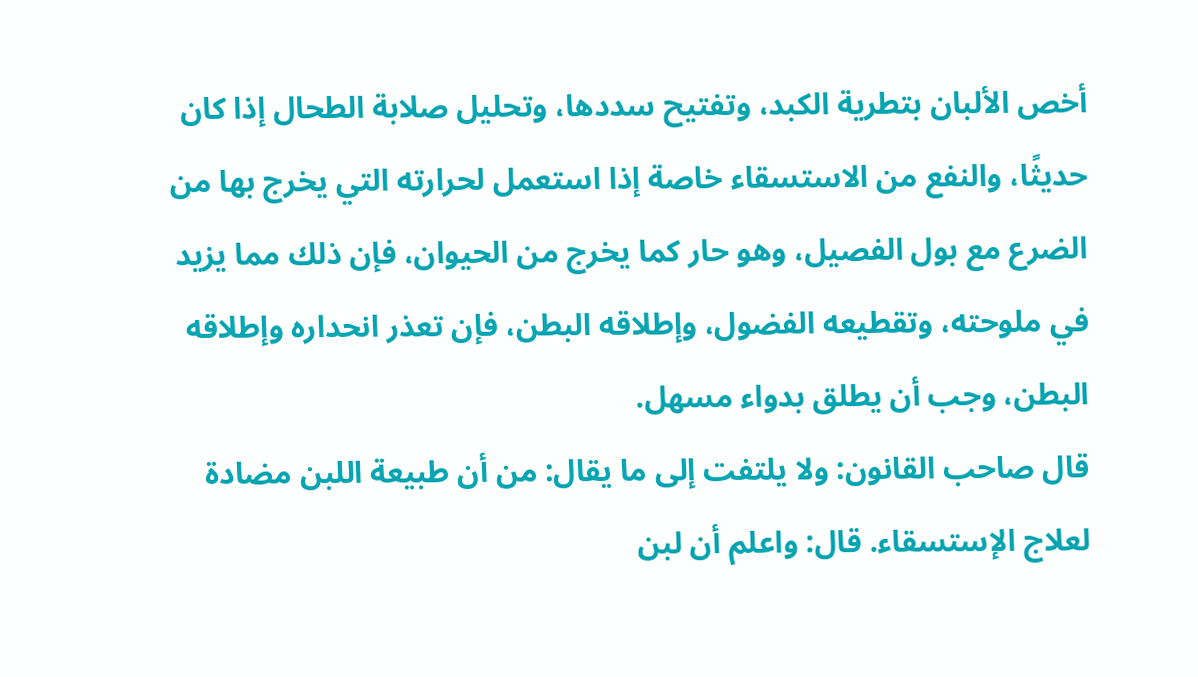أخص الألبان بتطرية الكبد، وتفتيح سددها، وتحليل صلابة الطحال إذا كان حديثًا، والنفع من الاستسقاء خاصة إذا استعمل لحرارته التي يخرج بها من الضرع مع بول الفصيل، وهو حار كما يخرج من الحيوان، فإن ذلك مما يزيد في ملوحته، وتقطيعه الفضول، وإطلاقه البطن، فإن تعذر انحداره وإطلاقه البطن، وجب أن يطلق بدواء مسهل.
قال صاحب القانون: ولا يلتفت إلى ما يقال: من أن طبيعة اللبن مضادة لعلاج الإستسقاء. قال: واعلم أن لبن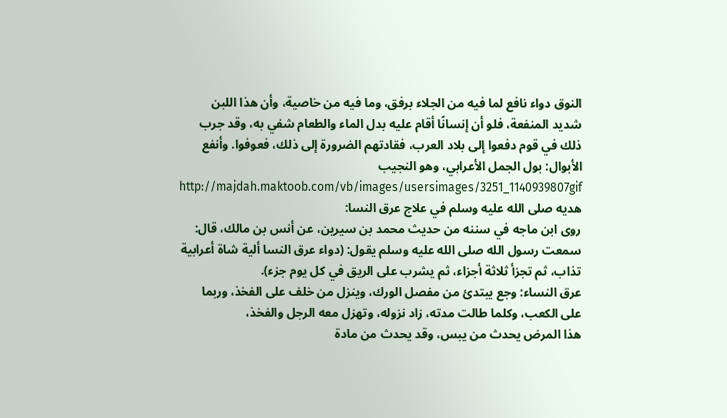النوق دواء نافع لما فيه من الجلاء برفق، وما فيه من خاصية، وأن هذا اللبن شديد المنفعة، فلو أن إنسانًا أقام عليه بدل الماء والطعام شفي به، وقد جرب ذلك في قوم دفعوا إلى بلاد العرب، فقادتهم الضرورة إلى ذلك، فعوفوا. وأنفع الأبوال: بول الجمل الأعرابي، وهو النجيب
http://majdah.maktoob.com/vb/images/usersimages/3251_1140939807gif
هديه صلى الله عليه وسلم في علاج عرق النسا:
روى ابن ماجه في سننه من حديث محمد بن سيرين، عن أنس بن مالك، قال: سمعت رسول الله صلى الله عليه وسلم يقول: (دواء عرق النسا ألية شاة أعرابية تذاب، ثم تجزأ ثلاثة أجزاء، ثم يشرب على الريق في كل يوم جزء).
عرق النساء: وجع يبتدئ من مفصل الورك، وينزل من خلف على الفخذ، وربما على الكعب، وكلما طالت مدته، زاد نزوله، وتهزل معه الرجل والفخذ،
هذا المرض يحدث من يبس، وقد يحدث من مادة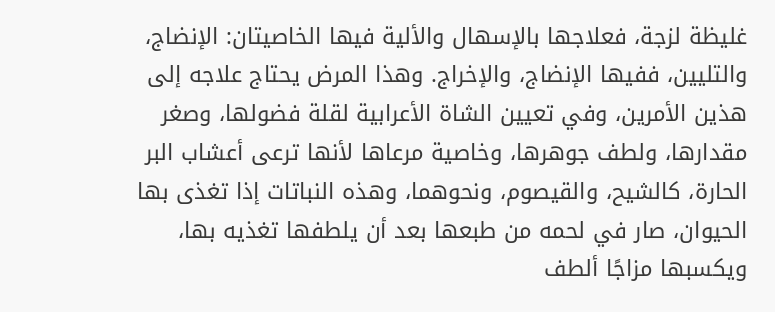غليظة لزجة، فعلاجها بالإسهال والألية فيها الخاصيتان: الإنضاج، والتليين، ففيها الإنضاج، والإخراج. وهذا المرض يحتاج علاجه إلى هذين الأمرين، وفي تعيين الشاة الأعرابية لقلة فضولها، وصغر مقدارها، ولطف جوهرها، وخاصية مرعاها لأنها ترعى أعشاب البر الحارة، كالشيح، والقيصوم، ونحوهما، وهذه النباتات إذا تغذى بها الحيوان، صار في لحمه من طبعها بعد أن يلطفها تغذيه بها، ويكسبها مزاجًا ألطف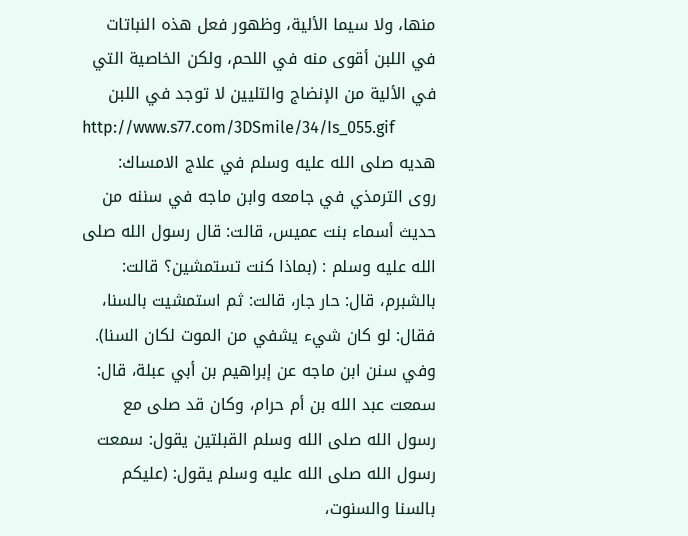منها، ولا سيما الألية، وظهور فعل هذه النباتات في اللبن أقوى منه في اللحم، ولكن الخاصية التي في الألية من الإنضاج والتليين لا توجد في اللبن
http://www.s77.com/3DSmile/34/Is_055.gif
هديه صلى الله عليه وسلم في علاج الامساك:
روى الترمذي في جامعه وابن ماجه في سننه من حديث أسماء بنت عميس، قالت: قال رسول الله صلى الله عليه وسلم : (بماذا كنت تستمشين؟ قالت: بالشبرم، قال: حار جار، قالت: ثم استمشيت بالسنا، فقال: لو كان شيء يشفي من الموت لكان السنا).
وفي سنن ابن ماجه عن إبراهيم بن أبي عبلة، قال: سمعت عبد الله بن أم حرام، وكان قد صلى مع رسول الله صلى الله وسلم القبلتين يقول: سمعت رسول الله صلى الله عليه وسلم يقول: (عليكم بالسنا والسنوت،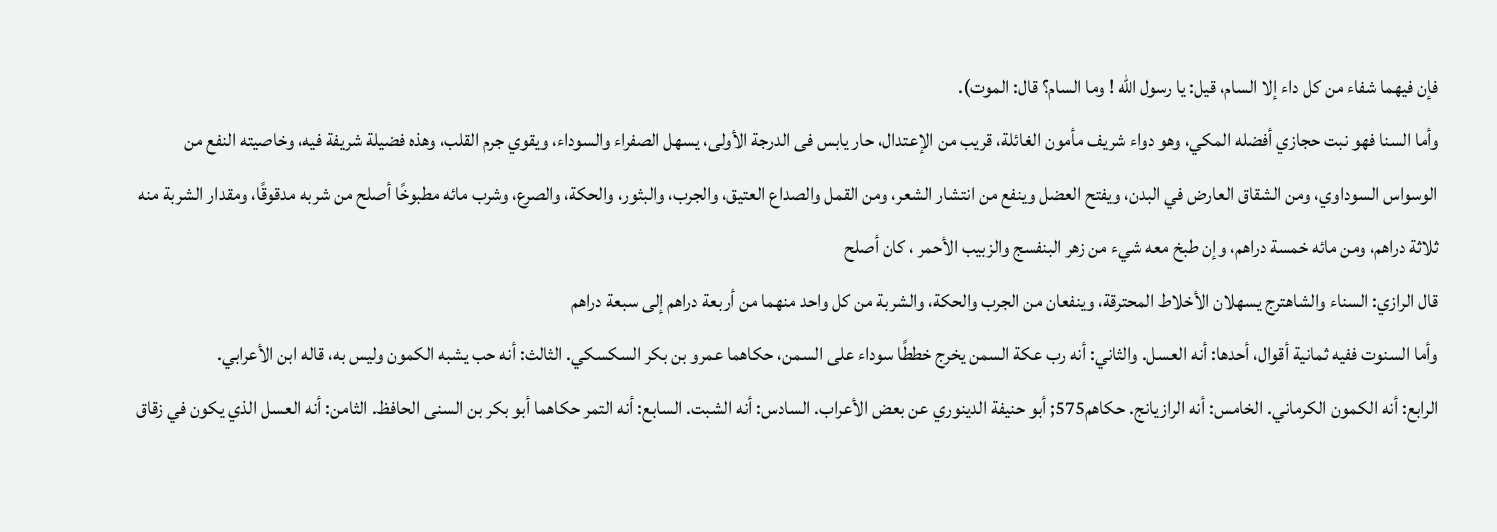فإن فيهما شفاء من كل داء إلا السام، قيل: يا رسول الله ! وما السام؟ قال: الموت).
وأما السنا فهو نبت حجازي أفضله المكي، وهو دواء شريف مأمون الغائلة، قريب من الإعتدال، حار يابس فى الدرجة الأولى، يسهل الصفراء والسوداء، ويقوي جرم القلب، وهذه فضيلة شريفة فيه، وخاصيته النفع من الوسواس السوداوي، ومن الشقاق العارض في البدن، ويفتح العضل وينفع من انتشار الشعر، ومن القمل والصداع العتيق، والجرب، والبثور، والحكة، والصرع، وشرب مائه مطبوخًا أصلح من شربه مدقوقًا، ومقدار الشربة منه ثلاثة دراهم، ومن مائه خمسة دراهم، وإن طبخ معه شيء من زهر البنفسج والزبيب الأحمر ، كان أصلح
قال الرازي: السناء والشاهترج يسهلان الأخلاط المحترقة، وينفعان من الجرب والحكة، والشربة من كل واحد منهما من أربعة دراهم إلى سبعة دراهم
وأما السنوت ففيه ثمانية أقوال، أحدها: أنه العسل. والثاني: أنه رب عكة السمن يخرج خططًا سوداء على السمن، حكاهما عمرو بن بكر السكسكي. الثالث: أنه حب يشبه الكمون وليس به، قاله ابن الأعرابي.
الرابع: أنه الكمون الكرماني. الخامس: أنه الرازيانج. حكاهم575; أبو حنيفة الدينوري عن بعض الأعراب. السادس: أنه الشبت. السابع: أنه التمر حكاهما أبو بكر بن السنى الحافظ. الثامن: أنه العسل الذي يكون في زقاق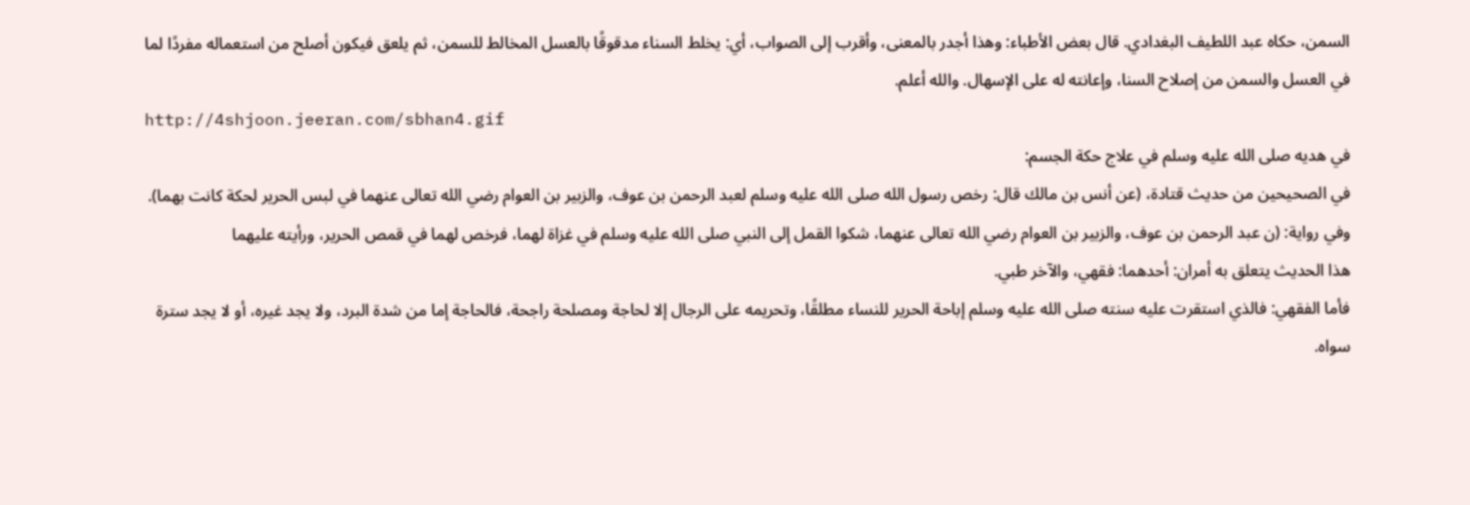السمن، حكاه عبد اللطيف البغدادي. قال بعض الأطباء: وهذا أجدر بالمعنى، وأقرب إلى الصواب، أي: يخلط السناء مدقوقًا بالعسل المخالط للسمن، ثم يلعق فيكون أصلح من استعماله مفردًا لما في العسل والسمن من إصلاح السنا، وإعانته له على الإسهال. والله أعلم.
http://4shjoon.jeeran.com/sbhan4.gif
في هديه صلى الله عليه وسلم في علاج حكة الجسم:
في الصحيحين من حديث قتادة، (عن أنس بن مالك قال: رخص رسول الله صلى الله عليه وسلم لعبد الرحمن بن عوف، والزبير بن العوام رضي الله تعالى عنهما في لبس الحرير لحكة كانت بهما).
وفي رواية: (ن عبد الرحمن بن عوف، والزبير بن العوام رضي الله تعالى عنهما، شكوا القمل إلى النبي صلى الله عليه وسلم في غزاة لهما، فرخص لهما في قمص الحرير، ورأيته عليهما
هذا الحديث يتعلق به أمران: أحدهما: فقهي، والآخر طبي.
فأما الفقهي: فالذي استقرت عليه سنته صلى الله عليه وسلم إباحة الحرير للنساء مطلقًا، وتحريمه على الرجال إلا لحاجة ومصلحة راجحة، فالحاجة إما من شدة البرد، ولا يجد غيره، أو لا يجد سترة سواه.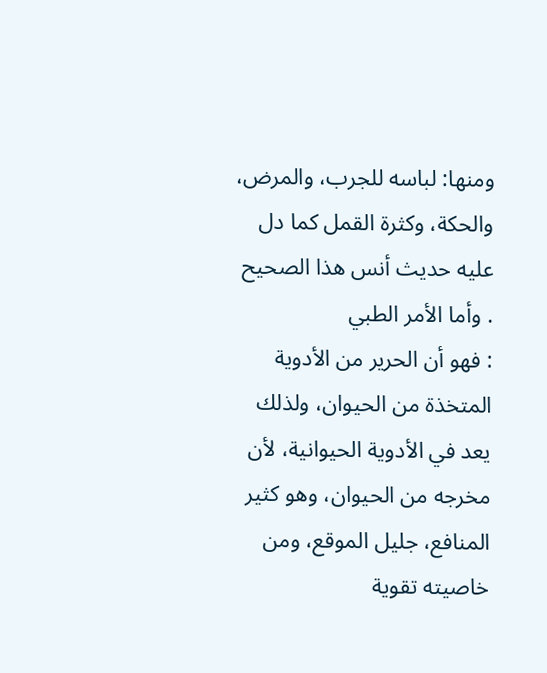ومنها: لباسه للجرب، والمرض، والحكة، وكثرة القمل كما دل عليه حديث أنس هذا الصحيح
. وأما الأمر الطبي
: فهو أن الحرير من الأدوية المتخذة من الحيوان، ولذلك يعد في الأدوية الحيوانية، لأن مخرجه من الحيوان، وهو كثير المنافع، جليل الموقع، ومن خاصيته تقوية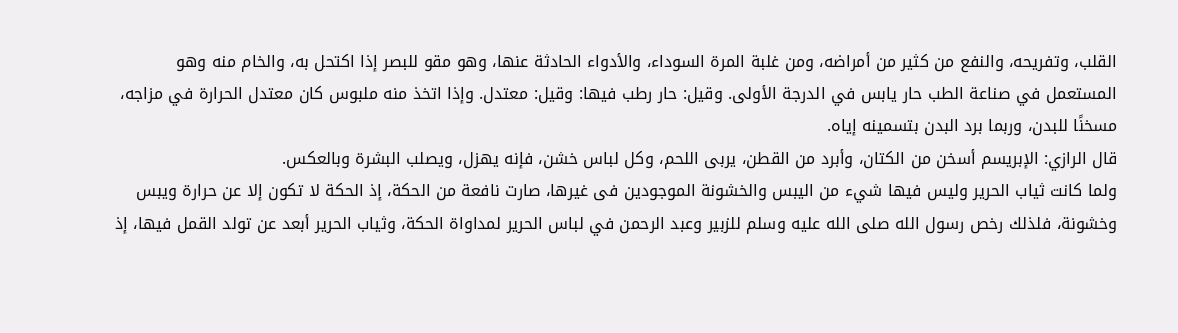القلب، وتفريحه، والنفع من كثير من أمراضه، ومن غلبة المرة السوداء، والأدواء الحادثة عنها، وهو مقو للبصر إذا اكتحل به، والخام منه وهو المستعمل في صناعة الطب حار يابس في الدرجة الأولى. وقيل: حار رطب فيها: وقيل: معتدل. وإذا اتخذ منه ملبوس كان معتدل الحرارة في مزاجه، مسخنًا للبدن، وربما برد البدن بتسمينه إياه.
قال الرازي: الإبريسم أسخن من الكتان، وأبرد من القطن، يربى اللحم، وكل لباس خشن، فإنه يهزل، ويصلب البشرة وبالعكس.
ولما كانت ثياب الحرير وليس فيها شيء من اليبس والخشونة الموجودين فى غيرها، صارت نافعة من الحكة، إذ الحكة لا تكون إلا عن حرارة ويبس وخشونة، فلذلك رخص رسول الله صلى الله عليه وسلم للزبير وعبد الرحمن في لباس الحرير لمداواة الحكة، وثياب الحرير أبعد عن تولد القمل فيها، إذ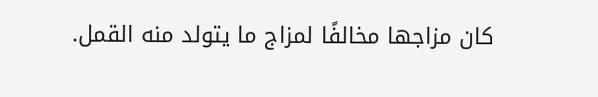كان مزاجها مخالفًا لمزاج ما يتولد منه القمل.